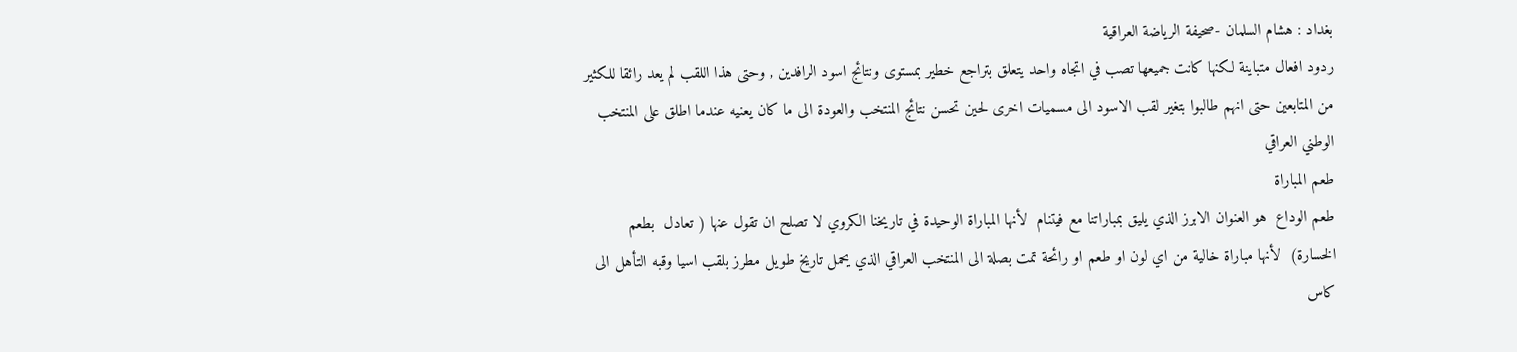بغداد : هشام السلمان -صحيفة الرياضة العراقية
ردود افعال متباينة لكنها كانت جميعها تصب في اتجاه واحد يتعلق بتراجع خطير بمستوى ونتائج اسود الرافدين , وحتى هذا اللقب لم يعد رائقا للكثير من المتابعين حتى انهم طالبوا بتغير لقب الاسود الى مسميات اخرى لحين تحسن نتائج المنتخب والعودة الى ما كان يعنيه عندما اطلق على المنتخب الوطني العراقي
طعم المباراة
طعم الوداع  هو العنوان الابرز الذي يليق بمباراتنا مع فيتنام  لأنها المباراة الوحيدة في تاريخنا الكروي لا تصلح ان تقول عنها ( تعادل  بطعم الخسارة)  لأنها مباراة خالية من اي لون او طعم او رائحة تمت بصلة الى المنتخب العراقي الذي يحمل تاريخ طويل مطرز بلقب اسيا وقبه التأهل الى كاس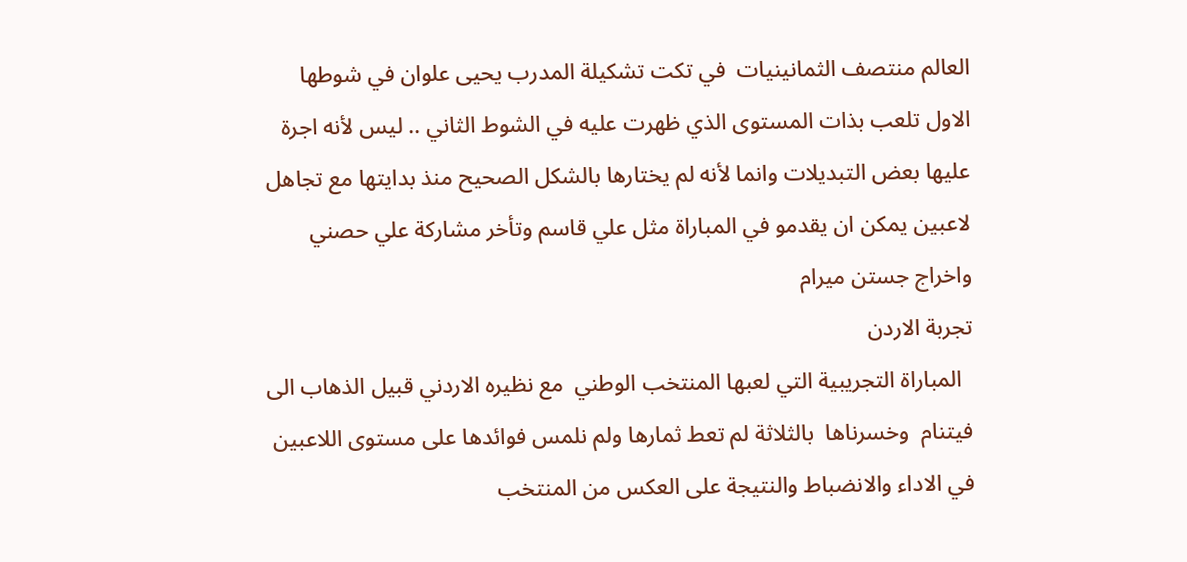العالم منتصف الثمانينيات  في تكت تشكيلة المدرب يحيى علوان في شوطها الاول تلعب بذات المستوى الذي ظهرت عليه في الشوط الثاني .. ليس لأنه اجرة عليها بعض التبديلات وانما لأنه لم يختارها بالشكل الصحيح منذ بدايتها مع تجاهل لاعبين يمكن ان يقدمو في المباراة مثل علي قاسم وتأخر مشاركة علي حصني واخراج جستن ميرام
تجربة الاردن
  المباراة التجريبية التي لعبها المنتخب الوطني  مع نظيره الاردني قبيل الذهاب الى فيتنام  وخسرناها  بالثلاثة لم تعط ثمارها ولم نلمس فوائدها على مستوى اللاعبين في الاداء والانضباط والنتيجة على العكس من المنتخب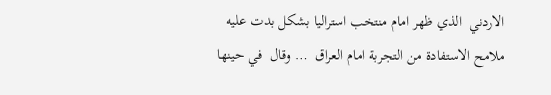الاردني  الذي ظهر امام منتخب استراليا بشكل بدت عليه ملامح الاستفادة من التجربة امام العراق  … وقال  في حينها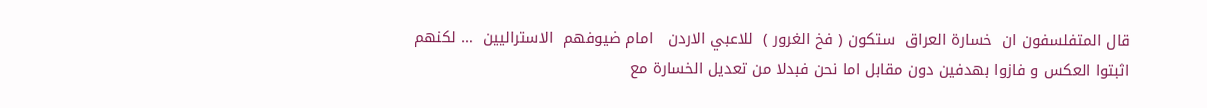قال المتفلسفون ان  خسارة العراق  ستكون ( فخ الغرور )  للاعبي الاردن   امام ضيوفهم  الاستراليين  … لكنهم  اثبتوا العكس و فازوا بهدفين دون مقابل اما نحن فبدلا من تعديل الخسارة مع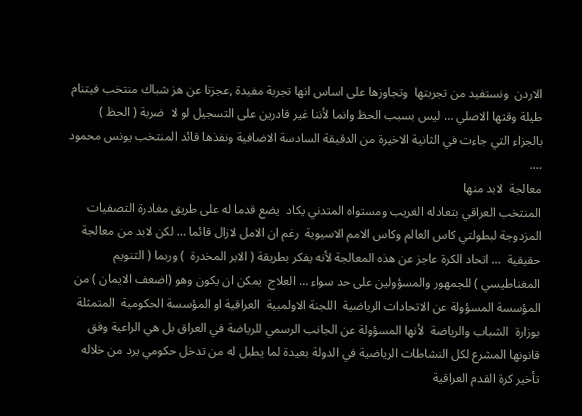الاردن  ونستفيد من تجربتها  وتجاوزها على اساس انها تجربة مفيدة ,عجزنا عن هز شباك منتخب فيتنام طيلة وقتها الاصلي … ليس بسبب الحظ وانما لأننا غير قادرين على التسجيل لو لا  ضربة ( الحظ ) بالجزاء التي جاءت في الثانية الاخيرة من الدقيقة السادسة الاضافية ونفذها قائد المنتخب يونس محمود ….
معالجة  لابد منها
المنتخب العراقي بتعادله الغريب ومستواه المتدني يكاد  يضع قدما له على طريق مغادرة التصفيات المزدوجة لبطولتي كاس العالم وكاس الامم الاسيوية  رغم ان الامل لازال قائما … لكن لابد من معالجة حقيقية  … اتحاد الكرة عاجز عن هذه المعالجة لأنه يفكر بطريقة ( الابر المخدرة  ) وربما ( التنويم المغناطيسي ) للجمهور والمسؤولين على حد سواء … العلاج  يمكن ان يكون وهو (اضعف الايمان ) من المؤسسة المسؤولة عن الاتحادات الرياضية  اللجنة الاولمبية  العراقية او المؤسسة الحكومية  المتمثلة  بوزارة  الشباب والرياضة  لأنها المسؤولة عن الجانب الرسمي للرياضة في العراق بل هي الراعية وفق قانونها المشرع لكل النشاطات الرياضية في الدولة بعيدة لما يطبل له من تدخل حكومي يرد من خلاله تأخير كرة القدم العراقية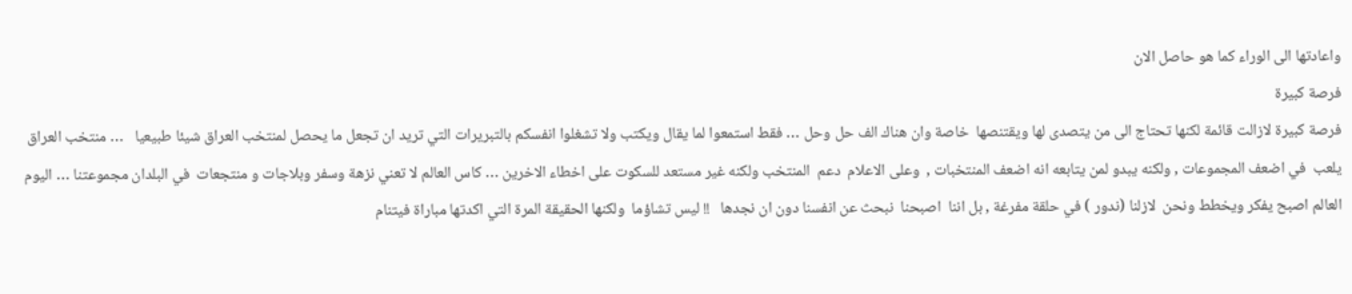واعادتها الى الوراء كما هو حاصل الان
فرصة كبيرة
فرصة كبيرة لازالت قائمة لكنها تحتاج الى من يتصدى لها ويقتنصها  خاصة وان هناك الف حل وحل … فقط استمعوا لما يقال ويكتب ولا تشغلوا انفسكم بالتبريرات التي تريد ان تجعل ما يحصل لمنتخب العراق شيئا طبيعيا   … منتخب العراق يلعب  في اضعف المجموعات , ولكنه يبدو لمن يتابعه انه اضعف المنتخبات ,  وعلى الاعلام  دعم  المنتخب ولكنه غير مستعد للسكوت على اخطاء الاخرين … كاس العالم لا تعني نزهة وسفر وبلاجات و منتجعات  في البلدان مجموعتنا … اليوم العالم اصبح يفكر ويخطط ونحن  لازلنا (ندور ) في حلقة مفرغة , بل اننا  اصبحنا  نبحث عن انفسنا دون ان نجدها   !! ليس تشاؤما  ولكنها الحقيقة المرة التي اكدتها مباراة فيتنام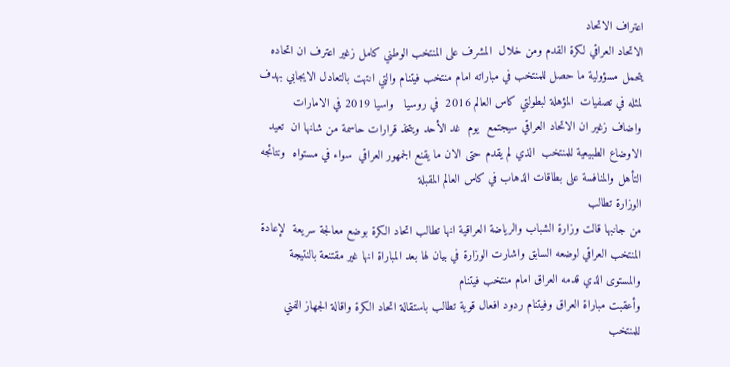اعتراف الاتحاد
الاتحاد العراقي لكرة القدم ومن خلال  المشرف على المنتخب الوطني كامل زغير اعترف ان اتحاده يتحمل مسؤولية ما حصل للمنتخب في مباراته امام منتخب فيتنام والتي انتهت بالتعادل الايجابي بهدف لمثله في تصفيات  المؤهلة لبطولتي كاس العالم 2016  في روسيا   واسيا 2019 في الامارات
واضاف زغير ان الاتحاد العراقي سيجتمع  يوم  غد الأحد ويتخذ قرارات حاسمة من شانها ان  تعيد الاوضاع الطبيعية للمنتخب  الذي لم يقدم حتى الان ما يقنع الجمهور العراقي  سواء في مستواه  ونتائجه  التأهل والمنافسة على بطاقات الذهاب في كاس العالم المقبلة
الوزارة تطالب
من جانبها قالت وزارة الشباب والرياضة العراقية انها تطالب اتحاد الكرة بوضع معالجة سريعة  لإعادة المنتخب العراقي لوضعه السابق واشارت الوزارة في بيان لها بعد المباراة انها غير مقتنعة بالنتيجة والمستوى الذي قدمه العراق امام منتخب فيتنام
وأعقبت مباراة العراق وفيتنام ردود افعال قوية تطالب باستقالة اتحاد الكرة واقالة الجهاز الفني للمنتخب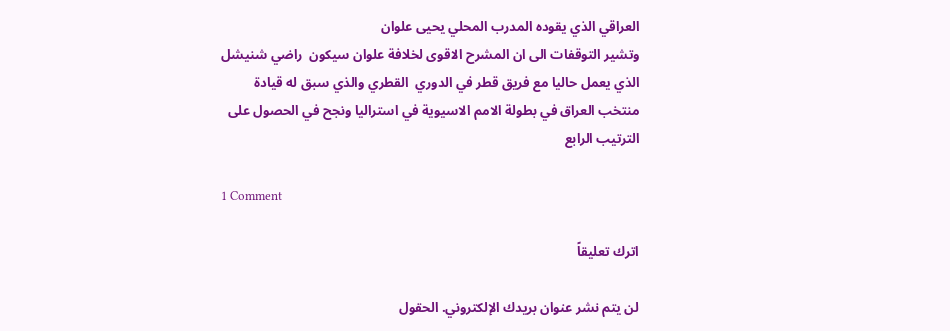العراقي الذي يقوده المدرب المحلي يحيى علوان
وتشير التوقفات الى ان المشرح الاقوى لخلافة علوان سيكون  راضي شنيشل الذي يعمل حاليا مع فريق قطر في الدوري  القطري والذي سبق له قيادة منتخب العراق في بطولة الامم الاسيوية في استراليا ونجح في الحصول على الترتيب الرابع

1 Comment

اترك تعليقاً

لن يتم نشر عنوان بريدك الإلكتروني. الحقول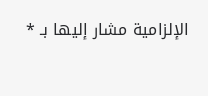الإلزامية مشار إليها بـ *